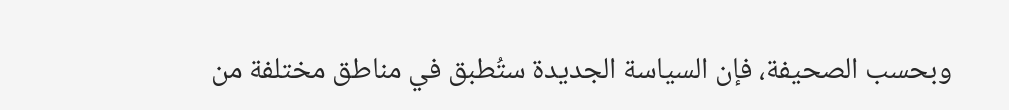وبحسب الصحيفة، فإن السياسة الجديدة ستُطبق في مناطق مختلفة من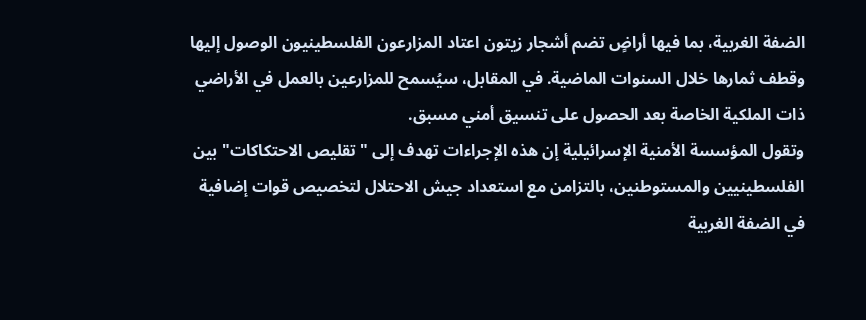الضفة الغربية، بما فيها أراضٍ تضم أشجار زيتون اعتاد المزارعون الفلسطينيون الوصول إليها وقطف ثمارها خلال السنوات الماضية. في المقابل، سيُسمح للمزارعين بالعمل في الأراضي ذات الملكية الخاصة بعد الحصول على تنسيق أمني مسبق.
وتقول المؤسسة الأمنية الإسرائيلية إن هذه الإجراءات تهدف إلى "تقليص الاحتكاكات" بين الفلسطينيين والمستوطنين، بالتزامن مع استعداد جيش الاحتلال لتخصيص قوات إضافية في الضفة الغربية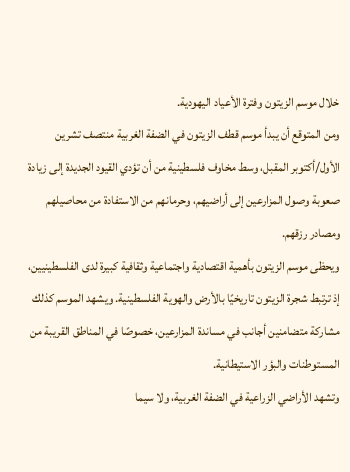خلال موسم الزيتون وفترة الأعياد اليهودية.
ومن المتوقع أن يبدأ موسم قطف الزيتون في الضفة الغربية منتصف تشرين الأول/أكتوبر المقبل، وسط مخاوف فلسطينية من أن تؤدي القيود الجديدة إلى زيادة صعوبة وصول المزارعين إلى أراضيهم، وحرمانهم من الاستفادة من محاصيلهم ومصادر رزقهم.
ويحظى موسم الزيتون بأهمية اقتصادية واجتماعية وثقافية كبيرة لدى الفلسطينيين، إذ ترتبط شجرة الزيتون تاريخيًا بالأرض والهوية الفلسطينية. ويشهد الموسم كذلك مشاركة متضامنين أجانب في مساندة المزارعين، خصوصًا في المناطق القريبة من المستوطنات والبؤر الاستيطانية.
وتشهد الأراضي الزراعية في الضفة الغربية، ولا سيما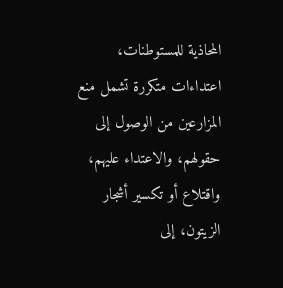المحاذية للمستوطنات، اعتداءات متكررة تشمل منع المزارعين من الوصول إلى حقولهم، والاعتداء عليهم، واقتلاع أو تكسير أشجار الزيتون، إلى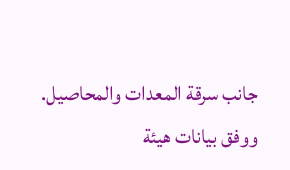جانب سرقة المعدات والمحاصيل.
ووفق بيانات هيئة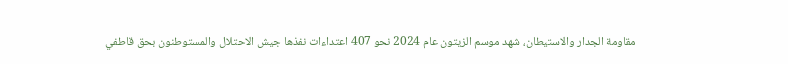مقاومة الجدار والاستيطان، شهد موسم الزيتون عام 2024 نحو 407 اعتداءات نفذها جيش الاحتلال والمستوطنون بحق قاطفي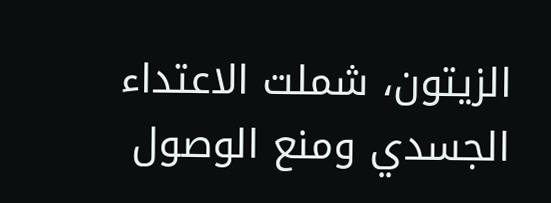الزيتون، شملت الاعتداء الجسدي ومنع الوصول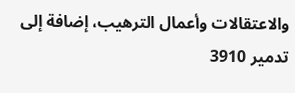والاعتقالات وأعمال الترهيب، إضافة إلى تدمير 3910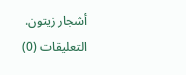أشجار زيتون.
التعليقات (0)